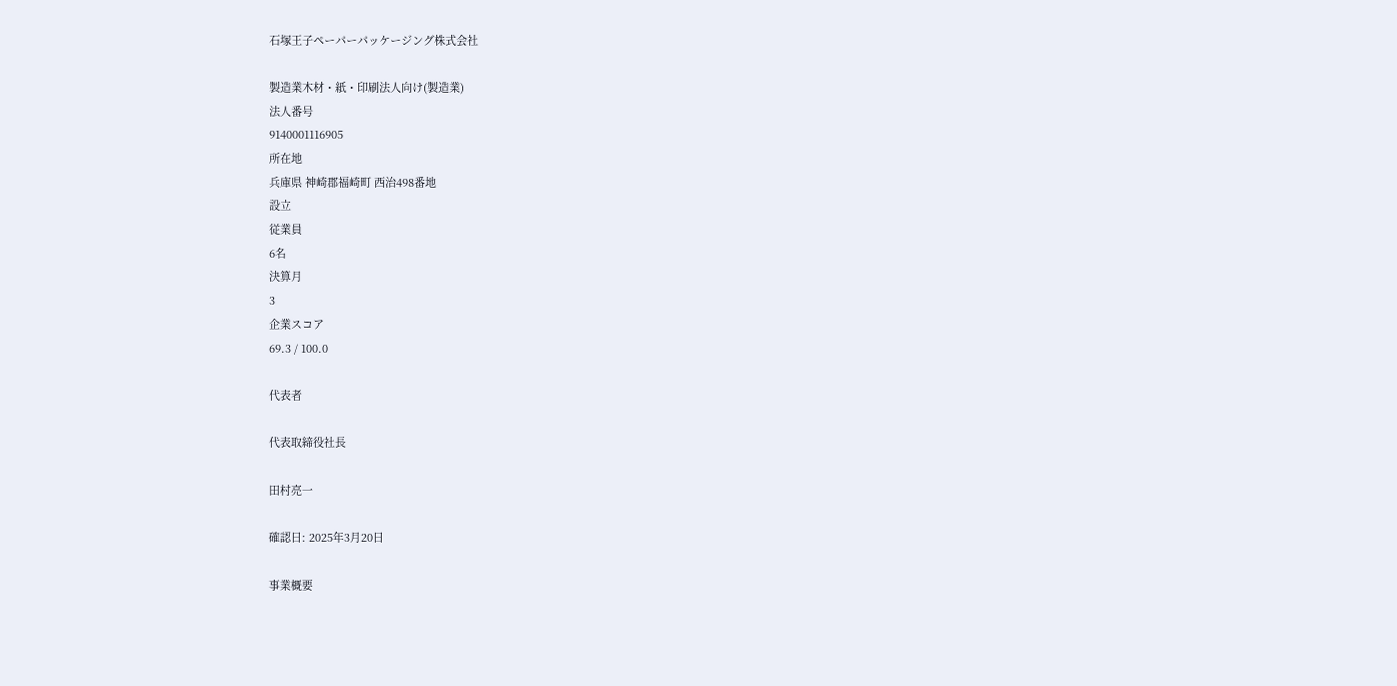石塚王子ペーパーパッケージング株式会社

製造業木材・紙・印刷法人向け(製造業)
法人番号
9140001116905
所在地
兵庫県 神崎郡福崎町 西治498番地
設立
従業員
6名
決算月
3
企業スコア
69.3 / 100.0

代表者

代表取締役社長

田村亮一

確認日: 2025年3月20日

事業概要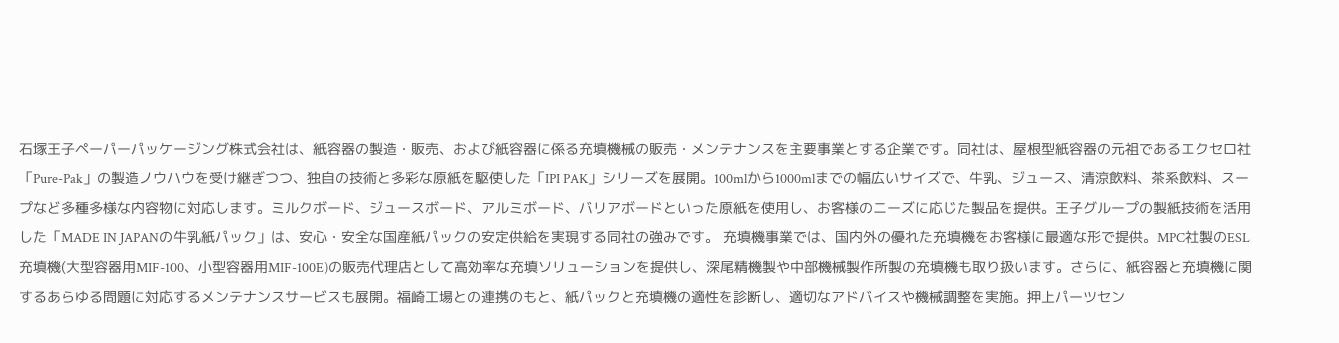石塚王子ペーパーパッケージング株式会社は、紙容器の製造・販売、および紙容器に係る充填機械の販売・メンテナンスを主要事業とする企業です。同社は、屋根型紙容器の元祖であるエクセロ社「Pure-Pak」の製造ノウハウを受け継ぎつつ、独自の技術と多彩な原紙を駆使した「IPI PAK」シリーズを展開。100mlから1000mlまでの幅広いサイズで、牛乳、ジュース、清涼飲料、茶系飲料、スープなど多種多様な内容物に対応します。ミルクボード、ジュースボード、アルミボード、バリアボードといった原紙を使用し、お客様のニーズに応じた製品を提供。王子グループの製紙技術を活用した「MADE IN JAPANの牛乳紙パック」は、安心・安全な国産紙パックの安定供給を実現する同社の強みです。 充填機事業では、国内外の優れた充填機をお客様に最適な形で提供。MPC社製のESL充填機(大型容器用MIF-100、小型容器用MIF-100E)の販売代理店として高効率な充填ソリューションを提供し、深尾精機製や中部機械製作所製の充填機も取り扱います。さらに、紙容器と充填機に関するあらゆる問題に対応するメンテナンスサービスも展開。福崎工場との連携のもと、紙パックと充填機の適性を診断し、適切なアドバイスや機械調整を実施。押上パーツセン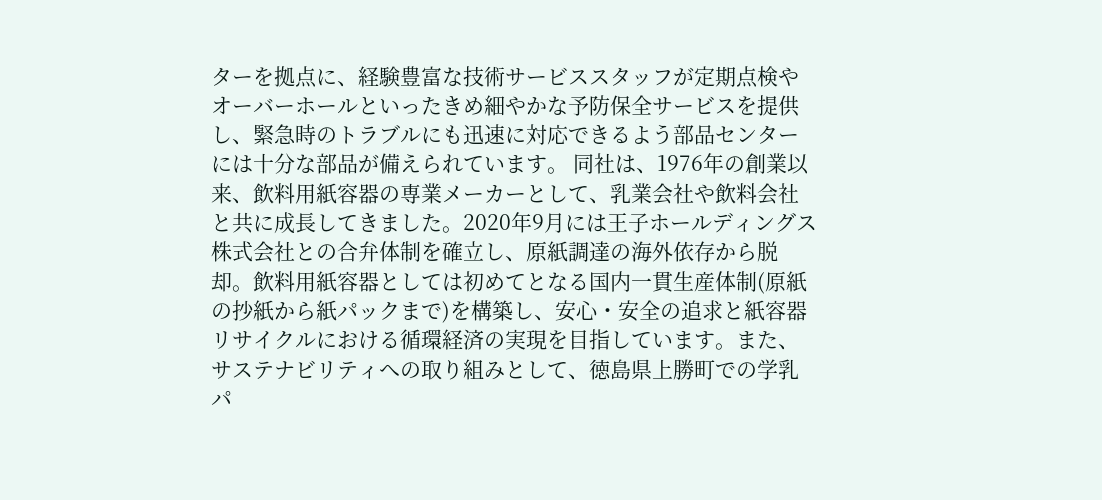ターを拠点に、経験豊富な技術サービススタッフが定期点検やオーバーホールといったきめ細やかな予防保全サービスを提供し、緊急時のトラブルにも迅速に対応できるよう部品センターには十分な部品が備えられています。 同社は、1976年の創業以来、飲料用紙容器の専業メーカーとして、乳業会社や飲料会社と共に成長してきました。2020年9月には王子ホールディングス株式会社との合弁体制を確立し、原紙調達の海外依存から脱却。飲料用紙容器としては初めてとなる国内一貫生産体制(原紙の抄紙から紙パックまで)を構築し、安心・安全の追求と紙容器リサイクルにおける循環経済の実現を目指しています。また、サステナビリティへの取り組みとして、徳島県上勝町での学乳パ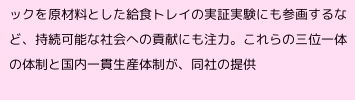ックを原材料とした給食トレイの実証実験にも参画するなど、持続可能な社会への貢献にも注力。これらの三位一体の体制と国内一貫生産体制が、同社の提供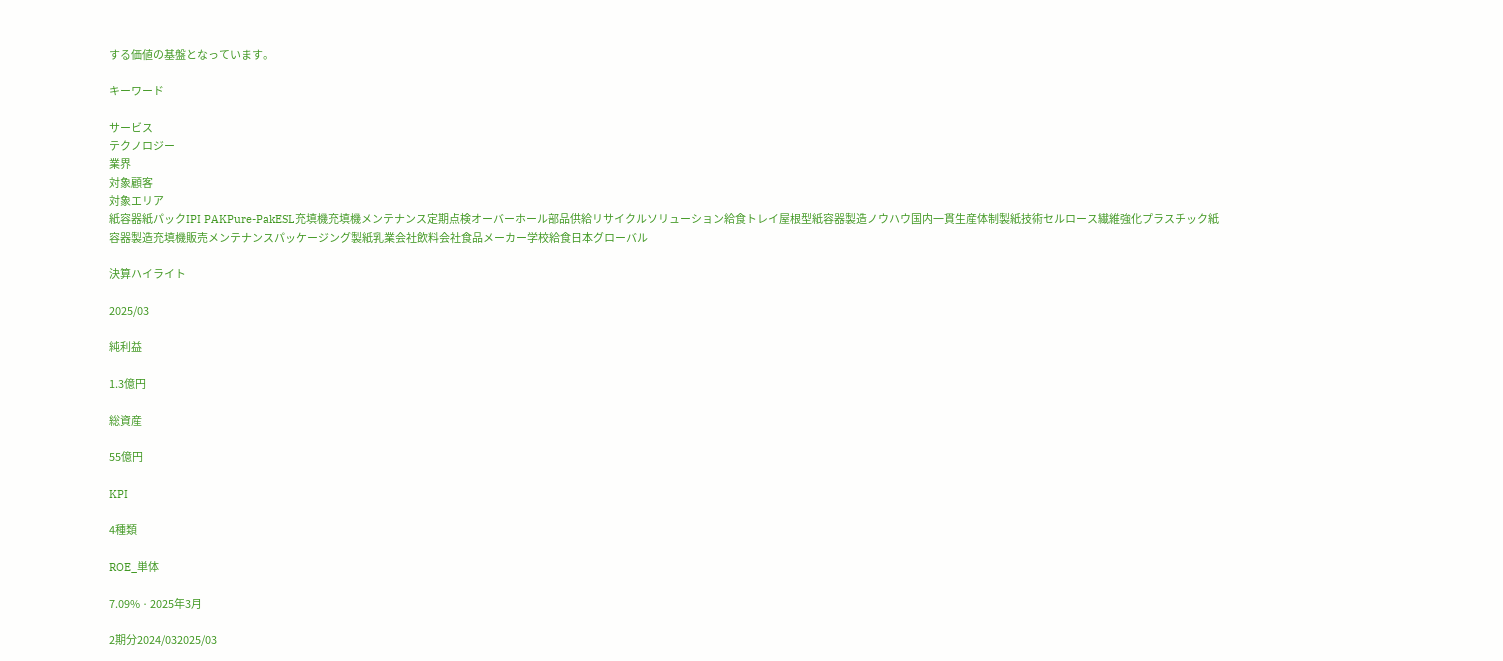する価値の基盤となっています。

キーワード

サービス
テクノロジー
業界
対象顧客
対象エリア
紙容器紙パックIPI PAKPure-PakESL充填機充填機メンテナンス定期点検オーバーホール部品供給リサイクルソリューション給食トレイ屋根型紙容器製造ノウハウ国内一貫生産体制製紙技術セルロース繊維強化プラスチック紙容器製造充填機販売メンテナンスパッケージング製紙乳業会社飲料会社食品メーカー学校給食日本グローバル

決算ハイライト

2025/03

純利益

1.3億円

総資産

55億円

KPI

4種類

ROE_単体

7.09% · 2025年3月

2期分2024/032025/03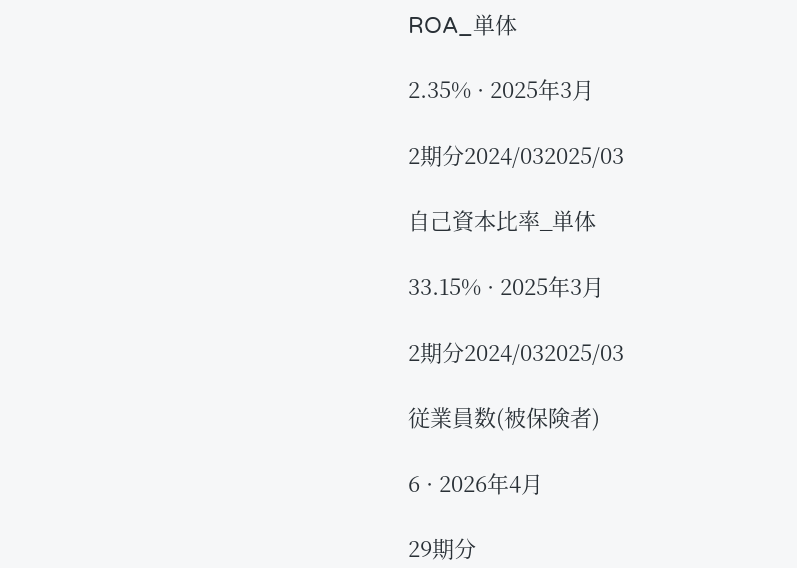ROA_単体

2.35% · 2025年3月

2期分2024/032025/03

自己資本比率_単体

33.15% · 2025年3月

2期分2024/032025/03

従業員数(被保険者)

6 · 2026年4月

29期分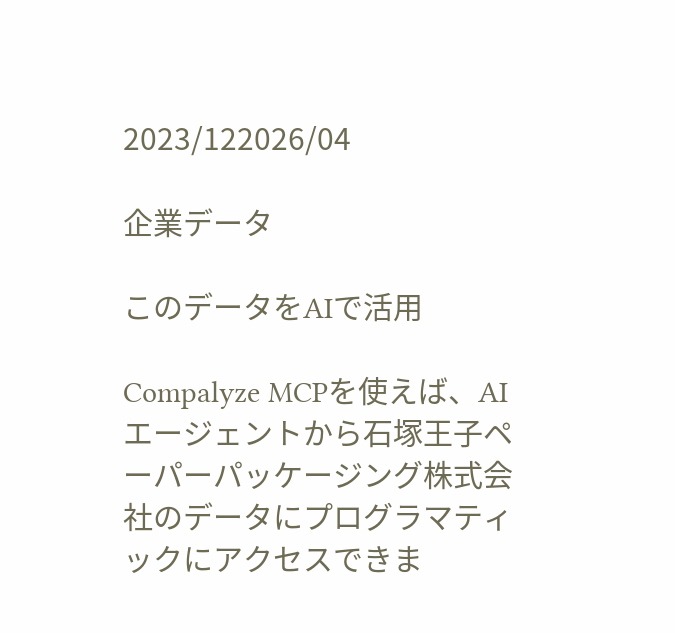2023/122026/04

企業データ

このデータをAIで活用

Compalyze MCPを使えば、AIエージェントから石塚王子ペーパーパッケージング株式会社のデータにプログラマティックにアクセスできま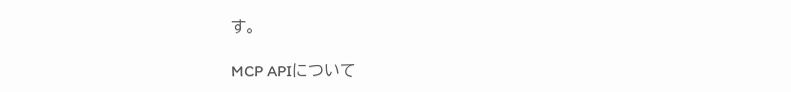す。

MCP APIについて